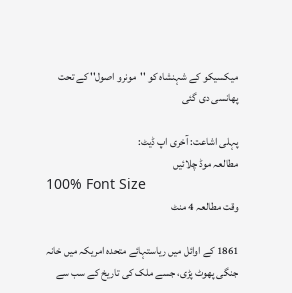میکسیکو کے شہنشاہ کو ''مونرو اصول'' کے تحت پھانسی دی گئی

پہلی اشاعت: آخری اپ ڈیٹ:
مطالعہ موڈ چلائیں
100% Font Size
وقت مطالعہ 4 منٹ

1861 کے اوائل میں ریاستہائے متحدہ امریکہ میں خانہ جنگی پھوٹ پڑی، جسے ملک کی تاریخ کے سب سے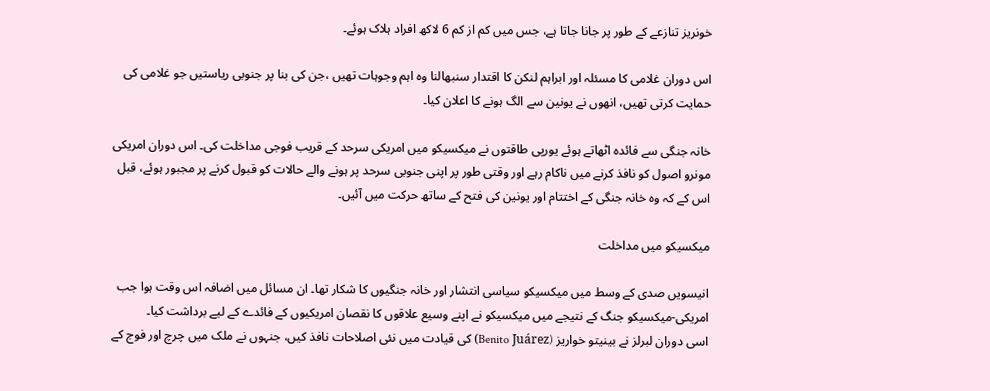خونریز تنازعے کے طور پر جانا جاتا ہے، جس میں کم از کم 6 لاکھ افراد ہلاک ہوئے۔

اس دوران غلامی کا مسئلہ اور ابراہم لنکن کا اقتدار سنبھالنا وہ اہم وجوہات تھیں ،جن کی بنا پر جنوبی ریاستیں جو غلامی کی حمایت کرتی تھیں، انھوں نے یونین سے الگ ہونے کا اعلان کیا۔

خانہ جنگی سے فائدہ اٹھاتے ہوئے یورپی طاقتوں نے میکسیکو میں امریکی سرحد کے قریب فوجی مداخلت کی۔ اس دوران امریکی مونرو اصول کو نافذ کرنے میں ناکام رہے اور وقتی طور پر اپنی جنوبی سرحد پر ہونے والے حالات کو قبول کرنے پر مجبور ہوئے، قبل اس کے کہ وہ خانہ جنگی کے اختتام اور یونین کی فتح کے ساتھ حرکت میں آئیں۔

میکسیکو میں مداخلت

انیسویں صدی کے وسط میں میکسیکو سیاسی انتشار اور خانہ جنگیوں کا شکار تھا۔ ان مسائل میں اضافہ اس وقت ہوا جب امریکی-میکسیکو جنگ کے نتیجے میں میکسیکو نے اپنے وسیع علاقوں کا نقصان امریکیوں کے فائدے کے لیے برداشت کیا۔
اسی دوران لبرلز نے بینیتو خواریز (Benito Juárez) کی قیادت میں نئی اصلاحات نافذ کیں، جنہوں نے ملک میں چرچ اور فوج کے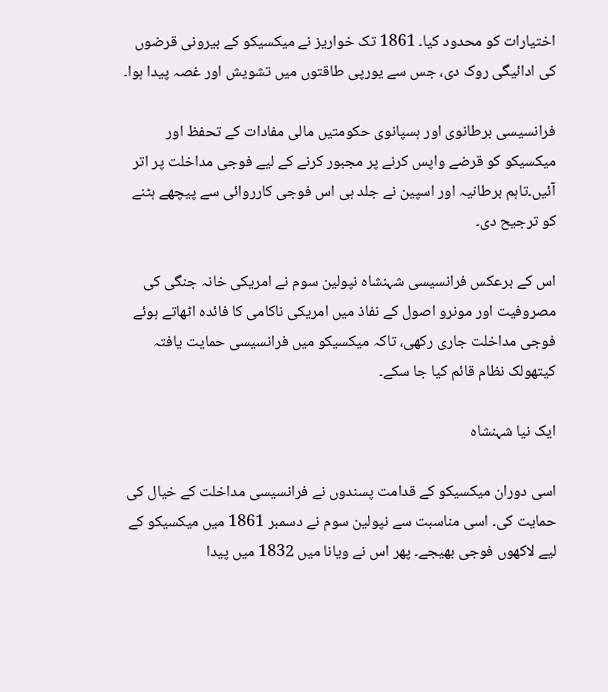اختیارات کو محدود کیا۔ 1861 تک خواریز نے میکسیکو کے بیرونی قرضوں کی ادائیگی روک دی، جس سے یورپی طاقتوں میں تشویش اور غصہ پیدا ہوا۔

فرانسیسی برطانوی اور ہسپانوی حکومتیں مالی مفادات کے تحفظ اور میکسیکو کو قرضے واپس کرنے پر مجبور کرنے کے لیے فوجی مداخلت پر اتر آئیں۔تاہم برطانیہ اور اسپین نے جلد ہی اس فوجی کارروائی سے پیچھے ہٹنے کو ترجیح دی۔

اس کے برعکس فرانسیسی شہنشاہ نپولین سوم نے امریکی خانہ جنگی کی مصروفیت اور مونرو اصول کے نفاذ میں امریکی ناکامی کا فائدہ اٹھاتے ہوئے فوجی مداخلت جاری رکھی، تاکہ میکسیکو میں فرانسیسی حمایت یافتہ کیتھولک نظام قائم کیا جا سکے۔

ایک نیا شہنشاہ

اسی دوران میکسیکو کے قدامت پسندوں نے فرانسیسی مداخلت کے خیال کی حمایت کی۔ اسی مناسبت سے نپولین سوم نے دسمبر 1861 میں میکسیکو کے لیے لاکھوں فوجی بھیجے۔ پھر اس نے ویانا میں 1832 میں پیدا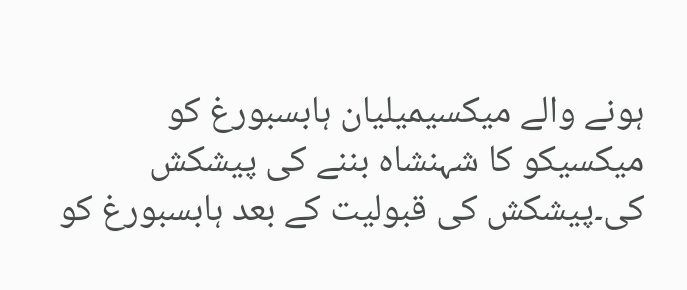ہونے والے میکسیمیلیان ہابسبورغ کو میکسیکو کا شہنشاہ بننے کی پیشکش کی۔پیشکش کی قبولیت کے بعد ہابسبورغ کو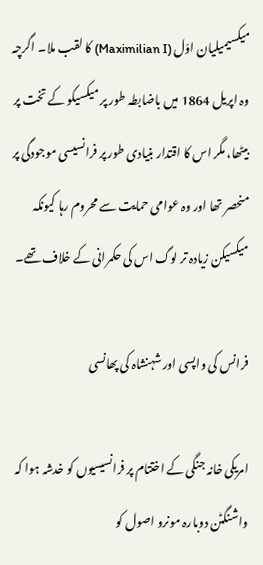میکسیمیلیان اوّل (Maximilian I) کا لقب ملا۔ اگرچہ وہ اپریل 1864 میں باضابطہ طور پر میکسیکو کے تخت پر بیٹھا، مگر اس کا اقتدار بنیادی طور پر فرانسیسی موجودگی پر منحصر تھا اور وہ عوامی حمایت سے محروم رہا کیونکہ میکسیکن زیادہ تر لوگ اس کی حکمرانی کے خلاف تھے۔

فرانس کی واپسی اور شہنشاہ کی پھانسی

امریکی خانہ جنگی کے اختتام پر فرانسیسیوں کو خدشہ ہوا کہ واشنگٹن دوبارہ مونرو اصول کو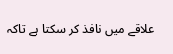علاقے میں نافذ کر سکتا ہے تاکہ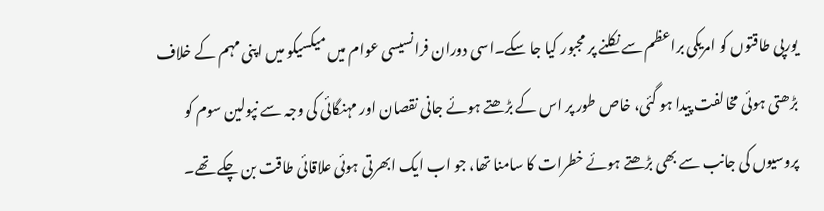یورپی طاقتوں کو امریکی براعظم سے نکلنے پر مجبور کیا جا سکے۔اسی دوران فرانسیسی عوام میں میکسیکو میں اپنی مہم کے خلاف بڑھتی ہوئی مخالفت پیدا ہو گئی، خاص طور پر اس کے بڑھتے ہوئے جانی نقصان اور مہنگائی کی وجہ سے نپولین سوم کو پروسیوں کی جانب سے بھی بڑھتے ہوئے خطرات کا سامنا تھا، جو اب ایک ابھرتی ہوئی علاقائی طاقت بن چکے تھے۔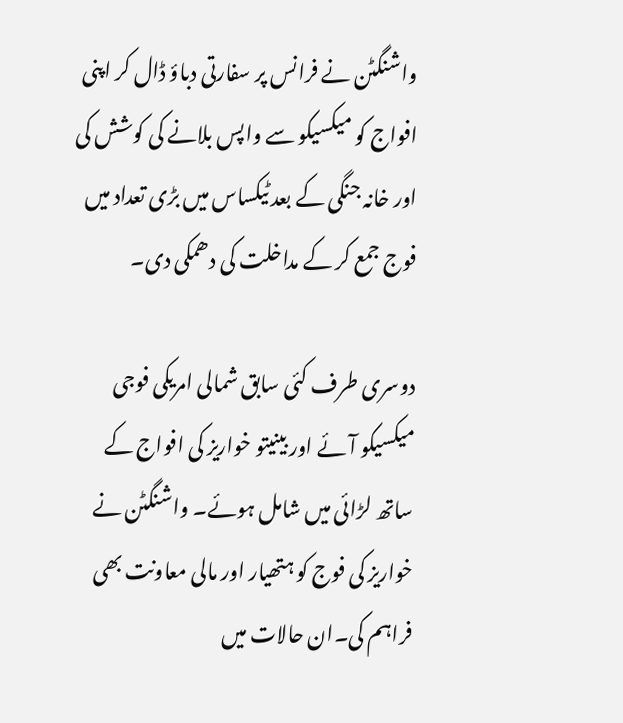واشنگٹن نے فرانس پر سفارتی دباؤ ڈال کر اپنی افواج کو میکسیکو سے واپس بلانے کی کوشش کی اور خانہ جنگی کے بعد ٹیکساس میں بڑی تعداد میں فوج جمع کر کے مداخلت کی دھمکی دی۔

دوسری طرف کئی سابق شمالی امریکی فوجی میکسیکو آئے اور بینیتو خواریز کی افواج کے ساتھ لڑائی میں شامل ہوئے۔ واشنگٹن نے خواریز کی فوج کو ہتھیار اور مالی معاونت بھی فراہم کی۔ان حالات میں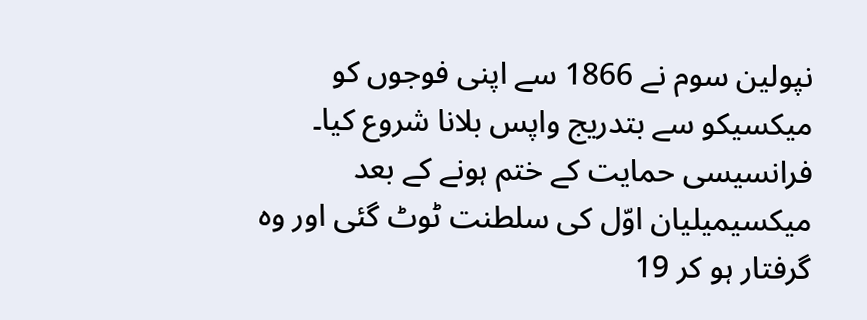نپولین سوم نے 1866 سے اپنی فوجوں کو میکسیکو سے بتدریج واپس بلانا شروع کیا۔ فرانسیسی حمایت کے ختم ہونے کے بعد میکسیمیلیان اوّل کی سلطنت ٹوٹ گئی اور وہ گرفتار ہو کر 19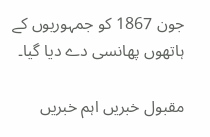جون 1867 کو جمہوریوں کے ہاتھوں پھانسی دے دیا گیا۔

مقبول خبریں اہم خبریں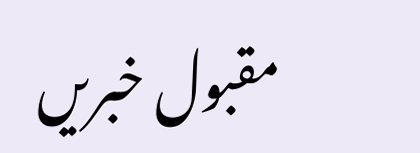مقبول خبریں